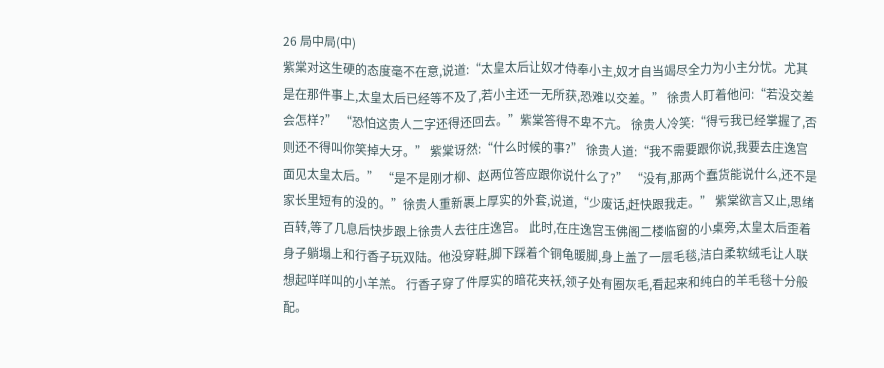26 局中局(中)
紫棠对这生硬的态度毫不在意,说道:“太皇太后让奴才侍奉小主,奴才自当竭尽全力为小主分忧。尤其是在那件事上,太皇太后已经等不及了,若小主还一无所获,恐难以交差。” 徐贵人盯着他问:“若没交差会怎样?” “恐怕这贵人二字还得还回去。”紫棠答得不卑不亢。 徐贵人冷笑:“得亏我已经掌握了,否则还不得叫你笑掉大牙。” 紫棠讶然:“什么时候的事?” 徐贵人道:“我不需要跟你说,我要去庄逸宫面见太皇太后。” “是不是刚才柳、赵两位答应跟你说什么了?” “没有,那两个蠢货能说什么,还不是家长里短有的没的。”徐贵人重新裹上厚实的外套,说道,“少废话,赶快跟我走。” 紫棠欲言又止,思绪百转,等了几息后快步跟上徐贵人去往庄逸宫。 此时,在庄逸宫玉佛阁二楼临窗的小桌旁,太皇太后歪着身子躺塌上和行香子玩双陆。他没穿鞋,脚下踩着个铜龟暖脚,身上盖了一层毛毯,洁白柔软绒毛让人联想起咩咩叫的小羊羔。 行香子穿了件厚实的暗花夹袄,领子处有圈灰毛,看起来和纯白的羊毛毯十分般配。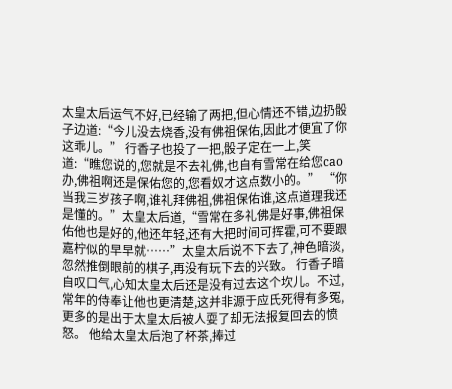太皇太后运气不好,已经输了两把,但心情还不错,边扔骰子边道:“今儿没去烧香,没有佛祖保佑,因此才便宜了你这乖儿。” 行香子也投了一把,骰子定在一上,笑道:“瞧您说的,您就是不去礼佛,也自有雪常在给您cao办,佛祖啊还是保佑您的,您看奴才这点数小的。” “你当我三岁孩子啊,谁礼拜佛祖,佛祖保佑谁,这点道理我还是懂的。”太皇太后道,“雪常在多礼佛是好事,佛祖保佑他也是好的,他还年轻,还有大把时间可挥霍,可不要跟嘉柠似的早早就……”太皇太后说不下去了,神色暗淡,忽然推倒眼前的棋子,再没有玩下去的兴致。 行香子暗自叹口气,心知太皇太后还是没有过去这个坎儿。不过,常年的侍奉让他也更清楚,这并非源于应氏死得有多冤,更多的是出于太皇太后被人耍了却无法报复回去的愤怒。 他给太皇太后泡了杯茶,捧过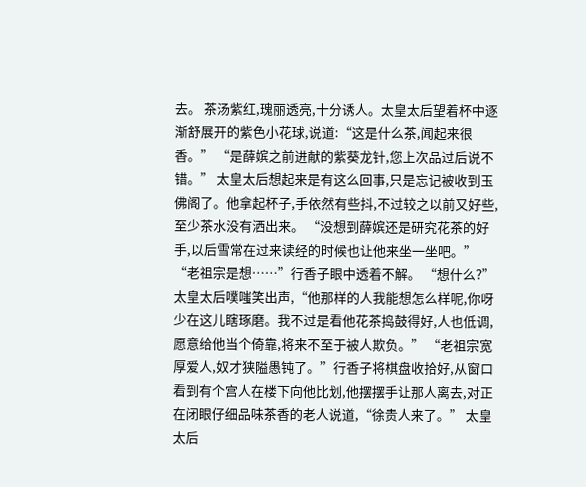去。 茶汤紫红,瑰丽透亮,十分诱人。太皇太后望着杯中逐渐舒展开的紫色小花球,说道:“这是什么茶,闻起来很香。” “是薛嫔之前进献的紫葵龙针,您上次品过后说不错。” 太皇太后想起来是有这么回事,只是忘记被收到玉佛阁了。他拿起杯子,手依然有些抖,不过较之以前又好些,至少茶水没有洒出来。 “没想到薛嫔还是研究花茶的好手,以后雪常在过来读经的时候也让他来坐一坐吧。” “老祖宗是想……”行香子眼中透着不解。 “想什么?”太皇太后噗嗤笑出声,“他那样的人我能想怎么样呢,你呀少在这儿瞎琢磨。我不过是看他花茶捣鼓得好,人也低调,愿意给他当个倚靠,将来不至于被人欺负。” “老祖宗宽厚爱人,奴才狭隘愚钝了。”行香子将棋盘收拾好,从窗口看到有个宫人在楼下向他比划,他摆摆手让那人离去,对正在闭眼仔细品味茶香的老人说道,“徐贵人来了。” 太皇太后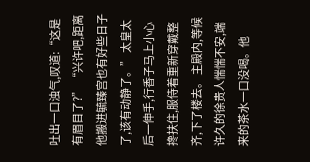吐出一口浊气,叹道:“这是有眉目了?” “兴许吧,距离他搬进毓臻宫也有好些日子了,该有动静了。” 太皇太后一伸手,行香子马上小心搀扶住,服侍着重新穿戴整齐,下了楼去。 主殿内,等候许久的徐贵人惴惴不安,端来的茶水一口没喝。他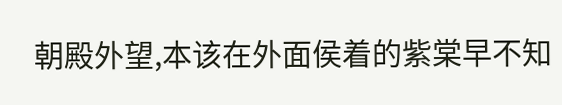朝殿外望,本该在外面侯着的紫棠早不知